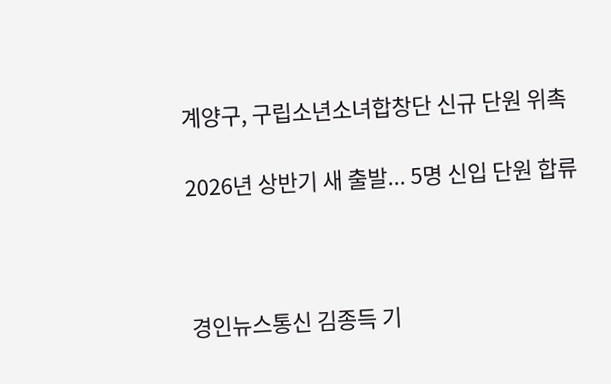계양구, 구립소년소녀합창단 신규 단원 위촉

2026년 상반기 새 출발... 5명 신입 단원 합류



경인뉴스통신 김종득 기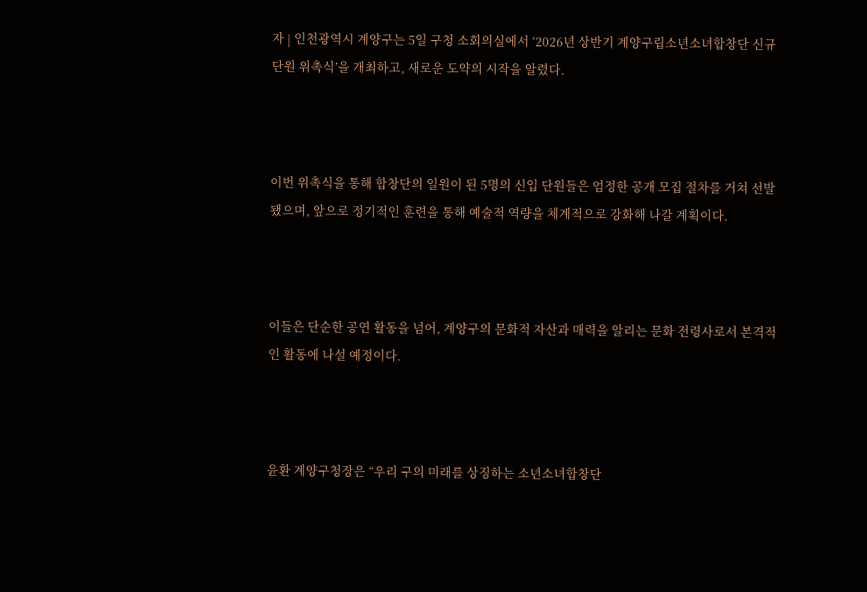자 | 인천광역시 계양구는 5일 구청 소회의실에서 ‘2026년 상반기 계양구립소년소녀합창단 신규 단원 위촉식’을 개최하고, 새로운 도약의 시작을 알렸다.



이번 위촉식을 통해 합창단의 일원이 된 5명의 신입 단원들은 엄정한 공개 모집 절차를 거쳐 선발됐으며, 앞으로 정기적인 훈련을 통해 예술적 역량을 체계적으로 강화해 나갈 계획이다.



이들은 단순한 공연 활동을 넘어, 계양구의 문화적 자산과 매력을 알리는 문화 전령사로서 본격적인 활동에 나설 예정이다.



윤환 계양구청장은 “우리 구의 미래를 상징하는 소년소녀합창단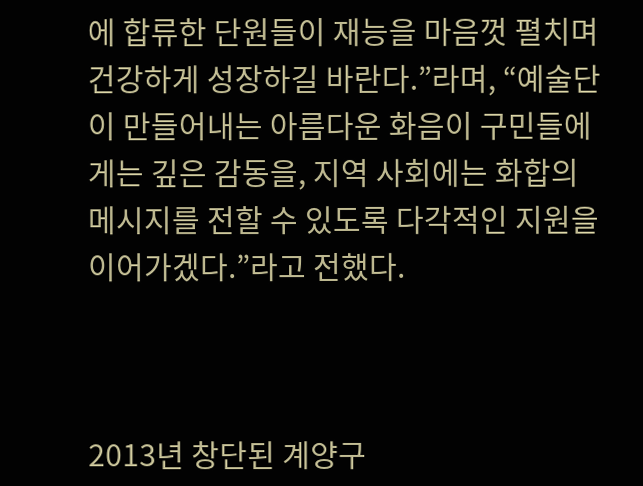에 합류한 단원들이 재능을 마음껏 펼치며 건강하게 성장하길 바란다.”라며, “예술단이 만들어내는 아름다운 화음이 구민들에게는 깊은 감동을, 지역 사회에는 화합의 메시지를 전할 수 있도록 다각적인 지원을 이어가겠다.”라고 전했다.



2013년 창단된 계양구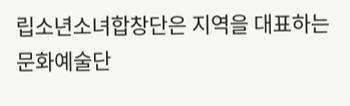립소년소녀합창단은 지역을 대표하는 문화예술단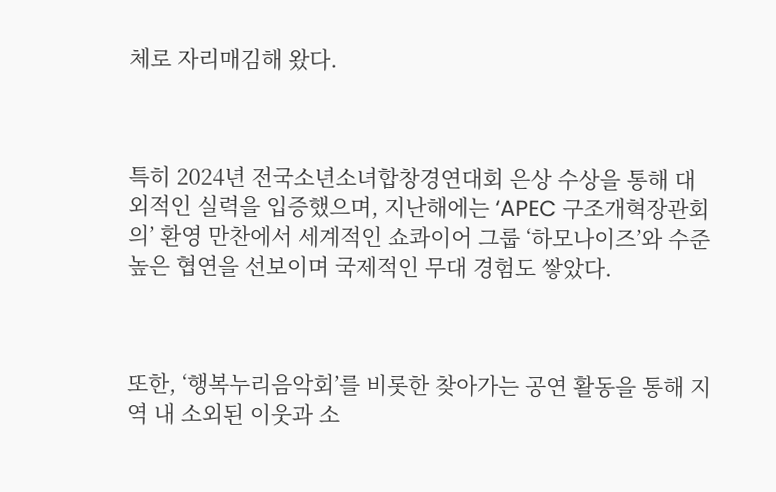체로 자리매김해 왔다.



특히 2024년 전국소년소녀합창경연대회 은상 수상을 통해 대외적인 실력을 입증했으며, 지난해에는 ‘APEC 구조개혁장관회의’ 환영 만찬에서 세계적인 쇼콰이어 그룹 ‘하모나이즈’와 수준 높은 협연을 선보이며 국제적인 무대 경험도 쌓았다.



또한, ‘행복누리음악회’를 비롯한 찾아가는 공연 활동을 통해 지역 내 소외된 이웃과 소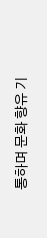통하며 문화 향유 기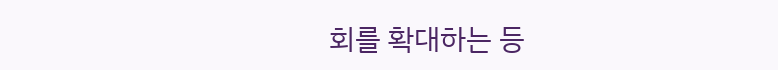회를 확대하는 등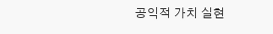공익적 가치 실현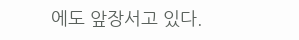에도 앞장서고 있다.